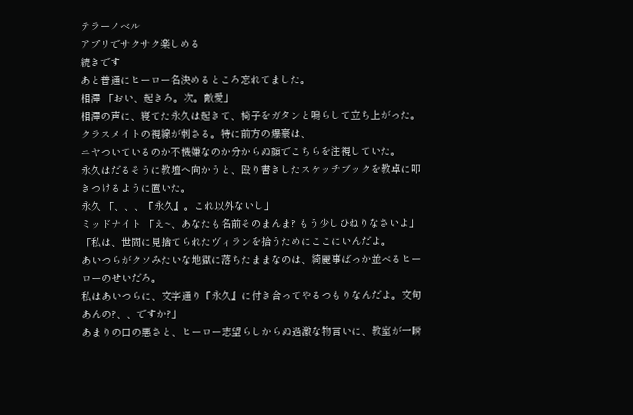テラーノベル
アプリでサクサク楽しめる
続きです
あと普通にヒーロー名決めるところ忘れてました。
相澤 「おい、起きろ。次。敵愛」
相澤の声に、寝てた永久は起きて、椅子をガタンと鳴らして立ち上がった。
クラスメイトの視線が刺さる。特に前方の爆豪は、
ニヤついているのか不機嫌なのか分からぬ顔でこちらを注視していた。
永久はだるそうに教壇へ向かうと、殴り書きしたスケッチブックを教卓に叩きつけるように置いた。
永久 「、、、『永久』。これ以外ないし」
ミッドナイト 「え~、あなたも名前そのまんま? もう少しひねりなさいよ」
「私は、世間に見捨てられたヴィランを拾うためにここにいんだよ。
あいつらがクソみたいな地獄に落ちたままなのは、綺麗事ばっか並べるヒーローのせいだろ。
私はあいつらに、文字通り『永久』に付き合ってやるつもりなんだよ。文句あんの?、、ですか?」
あまりの口の悪さと、ヒーロー志望らしからぬ過激な物言いに、教室が一瞬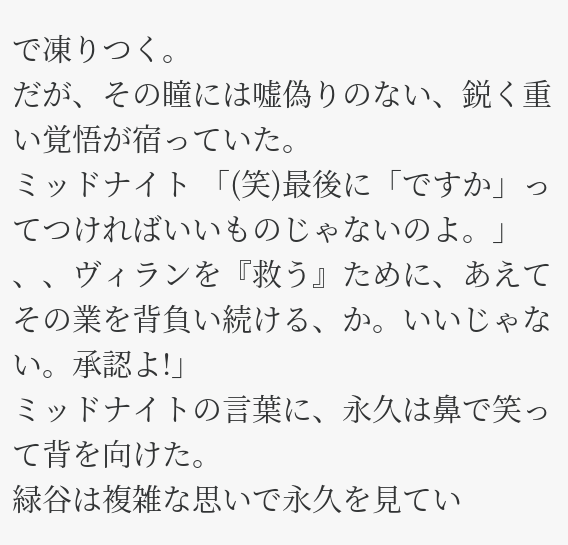で凍りつく。
だが、その瞳には嘘偽りのない、鋭く重い覚悟が宿っていた。
ミッドナイト 「(笑)最後に「ですか」ってつければいいものじゃないのよ。」
、、ヴィランを『救う』ために、あえてその業を背負い続ける、か。いいじゃない。承認よ!」
ミッドナイトの言葉に、永久は鼻で笑って背を向けた。
緑谷は複雑な思いで永久を見てい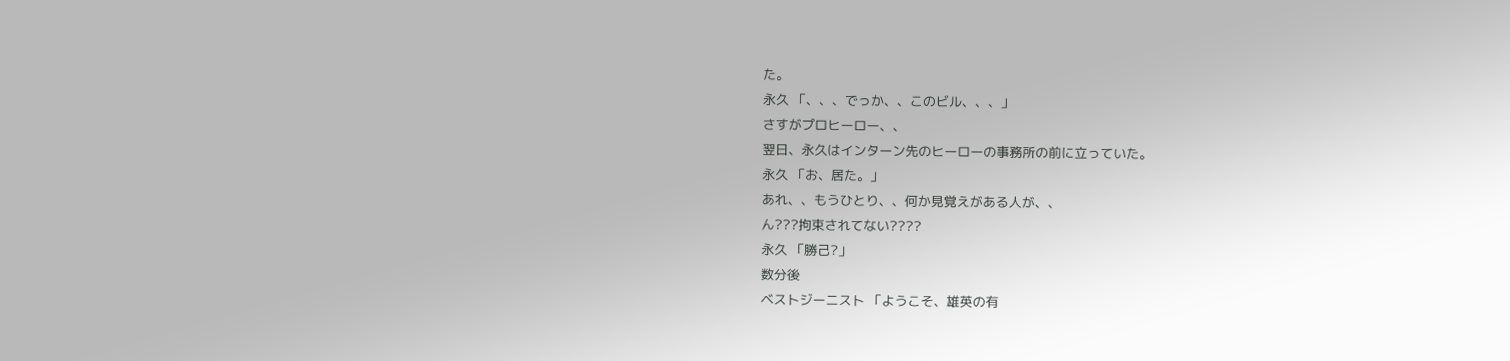た。
永久 「、、、でっか、、このビル、、、」
さすがプロヒーロー、、
翌日、永久はインターン先のヒーローの事務所の前に立っていた。
永久 「お、居た。」
あれ、、もうひとり、、何か見覚えがある人が、、
ん???拘束されてない????
永久 「勝己?」
数分後
ベストジーニスト 「ようこそ、雄英の有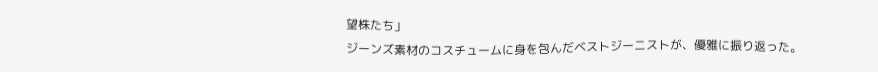望株たち」
ジーンズ素材のコスチュームに身を包んだベストジーニストが、優雅に振り返った。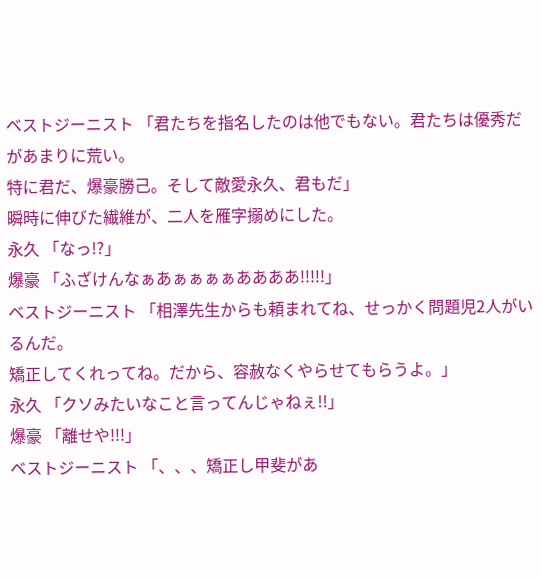ベストジーニスト 「君たちを指名したのは他でもない。君たちは優秀だがあまりに荒い。
特に君だ、爆豪勝己。そして敵愛永久、君もだ」
瞬時に伸びた繊維が、二人を雁字搦めにした。
永久 「なっ!?」
爆豪 「ふざけんなぁあぁぁぁぁああああ!!!!!」
ベストジーニスト 「相澤先生からも頼まれてね、せっかく問題児2人がいるんだ。
矯正してくれってね。だから、容赦なくやらせてもらうよ。」
永久 「クソみたいなこと言ってんじゃねぇ!!」
爆豪 「離せや!!!」
ベストジーニスト 「、、、矯正し甲斐があ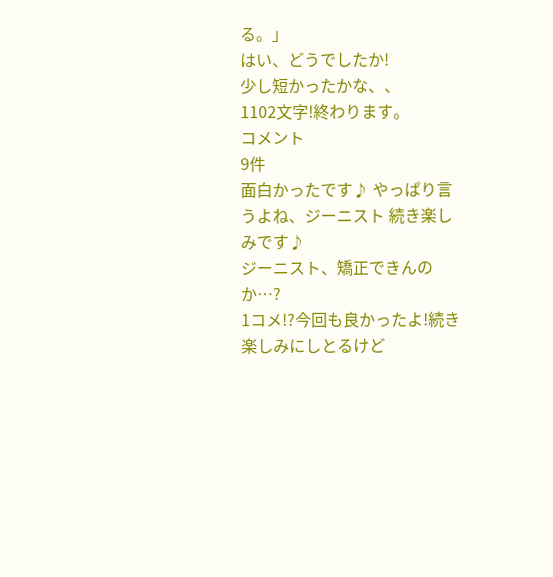る。」
はい、どうでしたか!
少し短かったかな、、
1102文字!終わります。
コメント
9件
面白かったです♪ やっぱり言うよね、ジーニスト 続き楽しみです♪
ジーニスト、矯正できんのか…?
1コメ!?今回も良かったよ!続き楽しみにしとるけど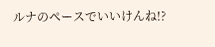ルナのペースでいいけんね!?